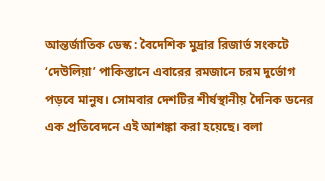আন্তর্জাতিক ডেস্ক : বৈদেশিক মুদ্রার রিজার্ভ সংকটে ‘দেউলিয়া’ পাকিস্তানে এবারের রমজানে চরম দুর্ভোগ পড়বে মানুষ। সোমবার দেশটির শীর্ষস্থানীয় দৈনিক ডনের এক প্রতিবেদনে এই আশঙ্কা করা হয়েছে। বলা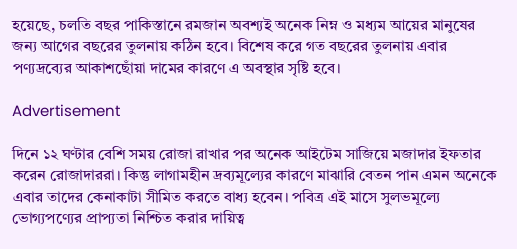হয়েছে, চলতি বছর পাকিস্তানে রমজান অবশ্যই অনেক নিম্ন ও মধ্যম আয়ের মানুষের জন্য আগের বছরের তুলনায় কঠিন হবে। বিশেষ করে গত বছরের তুলনায় এবার পণ্যদ্রব্যের আকাশছোঁয়া দামের কারণে এ অবস্থার সৃষ্টি হবে।

Advertisement

দিনে ১২ ঘণ্টার বেশি সময় রোজা রাখার পর অনেক আইটেম সাজিয়ে মজাদার ইফতার করেন রোজাদাররা। কিন্তু লাগামহীন দ্রব্যমূল্যের কারণে মাঝারি বেতন পান এমন অনেকে এবার তাদের কেনাকাটা সীমিত করতে বাধ্য হবেন। পবিত্র এই মাসে সুলভমূল্যে ভোগ্যপণ্যের প্রাপ্যতা নিশ্চিত করার দায়িত্ব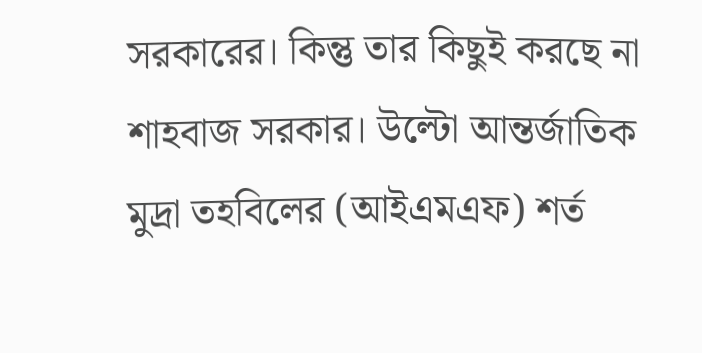সরকারের। কিন্তু তার কিছুই করছে না শাহবাজ সরকার। উল্টো আন্তর্জাতিক মুদ্রা তহবিলের (আইএমএফ) শর্ত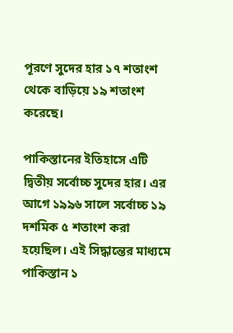পূরণে সুদের হার ১৭ শতাংশ থেকে বাড়িয়ে ১৯ শতাংশ করেছে।

পাকিস্তানের ইতিহাসে এটি দ্বিতীয় সর্বোচ্চ সুদের হার। এর আগে ১৯৯৬ সালে সর্বোচ্চ ১৯ দশমিক ৫ শতাংশ করা হয়েছিল। এই সিদ্ধান্তের মাধ্যমে পাকিস্তান ১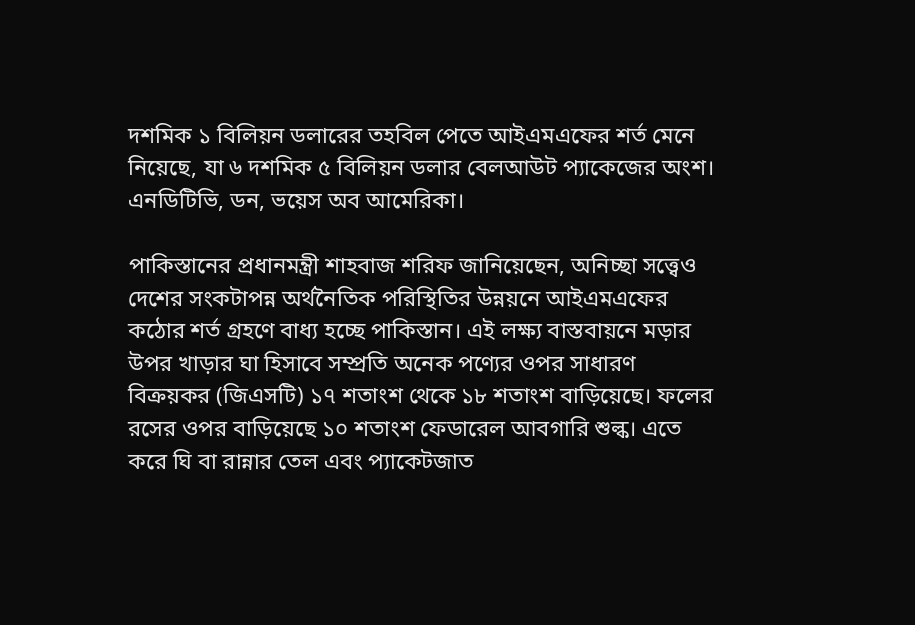দশমিক ১ বিলিয়ন ডলারের তহবিল পেতে আইএমএফের শর্ত মেনে নিয়েছে, যা ৬ দশমিক ৫ বিলিয়ন ডলার বেলআউট প্যাকেজের অংশ। এনডিটিভি, ডন, ভয়েস অব আমেরিকা।

পাকিস্তানের প্রধানমন্ত্রী শাহবাজ শরিফ জানিয়েছেন, অনিচ্ছা সত্ত্বেও দেশের সংকটাপন্ন অর্থনৈতিক পরিস্থিতির উন্নয়নে আইএমএফের কঠোর শর্ত গ্রহণে বাধ্য হচ্ছে পাকিস্তান। এই লক্ষ্য বাস্তবায়নে মড়ার উপর খাড়ার ঘা হিসাবে সম্প্রতি অনেক পণ্যের ওপর সাধারণ বিক্রয়কর (জিএসটি) ১৭ শতাংশ থেকে ১৮ শতাংশ বাড়িয়েছে। ফলের রসের ওপর বাড়িয়েছে ১০ শতাংশ ফেডারেল আবগারি শুল্ক। এতে করে ঘি বা রান্নার তেল এবং প্যাকেটজাত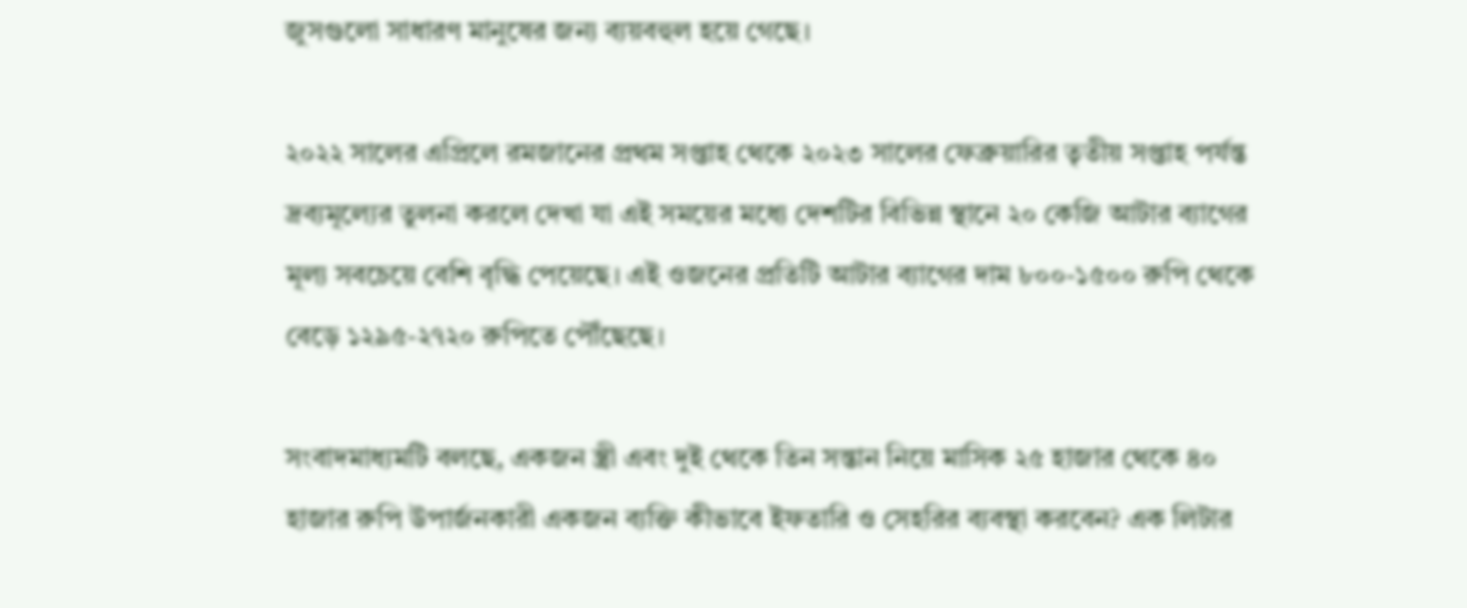জুসগুলো সাধারণ মানুষের জন্য ব্যয়বহুল হয়ে গেছে।

২০২২ সালের এপ্রিলে রমজানের প্রথম সপ্তাহ থেকে ২০২৩ সালের ফেব্রুয়ারির তৃতীয় সপ্তাহ পর্যন্ত দ্রব্যমূল্যের তুলনা করলে দেখা যা এই সময়ের মধ্যে দেশটির বিভিন্ন স্থানে ২০ কেজি আটার ব্যাগের মূল্য সবচেয়ে বেশি বৃদ্ধি পেয়েছে। এই ওজনের প্রতিটি আটার ব্যাগের দাম ৮০০-১৫০০ রুপি থেকে বেড়ে ১২৯৫-২৭২০ রুপিতে পৌঁছেছে।

সংবাদমাধ্যমটি বলছে, একজন স্ত্রী এবং দুই থেকে তিন সন্তান নিয়ে মাসিক ২৫ হাজার থেকে ৪০ হাজার রুপি উপার্জনকারী একজন ব্যক্তি কীভাবে ইফতারি ও সেহরির ব্যবস্থা করবেন? এক লিটার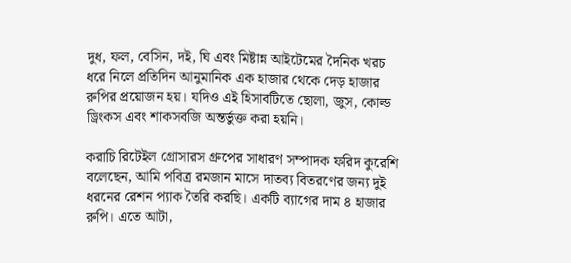দুধ, ফল, বেসিন, দই, ঘি এবং মিষ্টান্ন আইটেমের দৈনিক খরচ ধরে নিলে প্রতিদিন আনুমানিক এক হাজার থেকে দেড় হাজার রুপির প্রয়োজন হয়। যদিও এই হিসাবটিতে ছোলা, জুস, কোল্ড ড্রিংকস এবং শাকসবজি অন্তর্ভুক্ত করা হয়নি।

করাচি রিটেইল গ্রোসারস গ্রুপের সাধারণ সম্পাদক ফরিদ কুরেশি বলেছেন, আমি পবিত্র রমজান মাসে দাতব্য বিতরণের জন্য দুই ধরনের রেশন প্যাক তৈরি করছি। একটি ব্যাগের দাম ৪ হাজার রুপি। এতে আটা,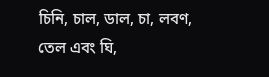চিনি, চাল, ডাল, চা, লবণ, তেল এবং ঘি,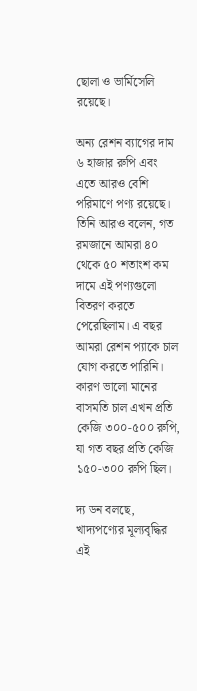ছোলা ও ভার্মিসেলি রয়েছে।

অন্য রেশন ব্যাগের দাম ৬ হাজার রুপি এবং এতে আরও বেশি পরিমাণে পণ্য রয়েছে। তিনি আরও বলেন, গত রমজানে আমরা ৪০ থেকে ৫০ শতাংশ কম দামে এই পণ্যগুলো বিতরণ করতে পেরেছিলাম। এ বছর আমরা রেশন প্যাকে চাল যোগ করতে পারিনি। কারণ ভালো মানের বাসমতি চাল এখন প্রতি কেজি ৩০০-৫০০ রুপি, যা গত বছর প্রতি কেজি ১৫০-৩০০ রুপি ছিল।

দ্য ডন বলছে, খাদ্যপণ্যের মূল্যবৃদ্ধির এই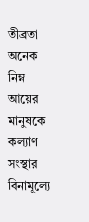তীব্রতা অনেক নিম্ন আয়ের মানুষকে কল্যাণ সংস্থার বিনামূল্যে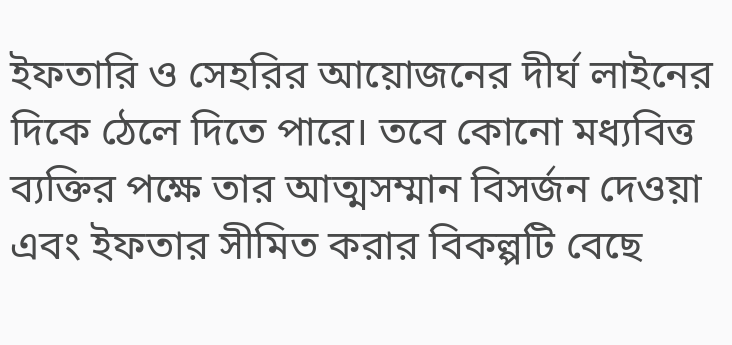ইফতারি ও সেহরির আয়োজনের দীর্ঘ লাইনের দিকে ঠেলে দিতে পারে। তবে কোনো মধ্যবিত্ত ব্যক্তির পক্ষে তার আত্মসম্মান বিসর্জন দেওয়া এবং ইফতার সীমিত করার বিকল্পটি বেছে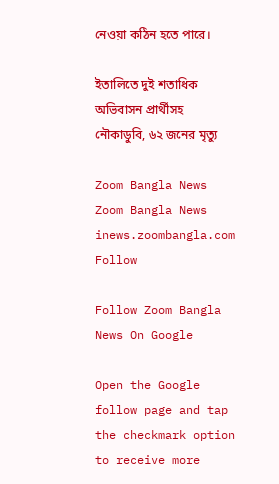নেওয়া কঠিন হতে পারে।

ইতালিতে দুই শতাধিক অভিবাসন প্রার্থীসহ নৌকাডুবি, ৬২ জনের মৃত্যু

Zoom Bangla News
Zoom Bangla News
inews.zoombangla.com
Follow

Follow Zoom Bangla News On Google

Open the Google follow page and tap the checkmark option to receive more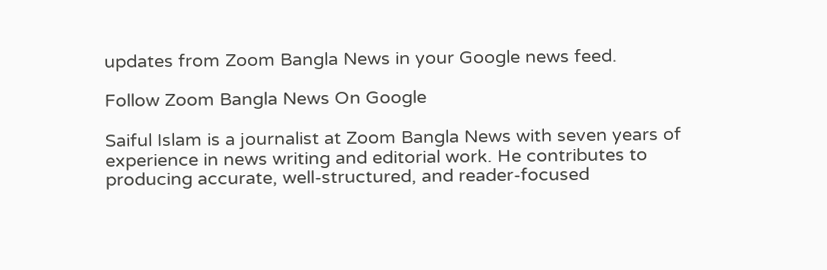updates from Zoom Bangla News in your Google news feed.

Follow Zoom Bangla News On Google

Saiful Islam is a journalist at Zoom Bangla News with seven years of experience in news writing and editorial work. He contributes to producing accurate, well-structured, and reader-focused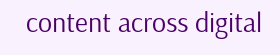content across digital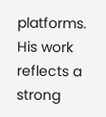platforms. His work reflects a strong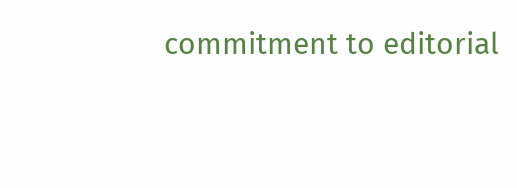commitment to editorial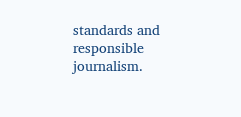standards and responsible journalism.